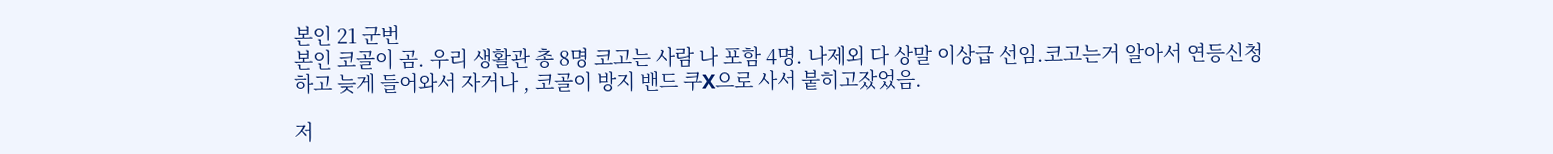본인 21 군번
본인 코골이 곰. 우리 생활관 총 8명 코고는 사람 나 포함 4명. 나제외 다 상말 이상급 선임.코고는거 알아서 연등신청하고 늦게 들어와서 자거나 , 코골이 방지 밴드 쿠X으로 사서 붙히고잤었음.

저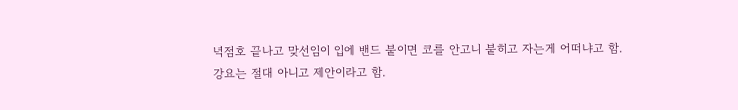녁점호 끝나고 맞선임이 입에 밴드 붙이면 코를 안고니 붙히고 자는게 어떠냐고 함.
강요는 절대 아니고 제안이라고 함.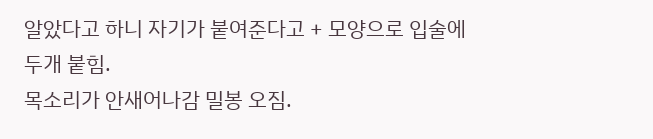알았다고 하니 자기가 붙여준다고 + 모양으로 입술에 두개 붙힘.
목소리가 안새어나감 밀봉 오짐.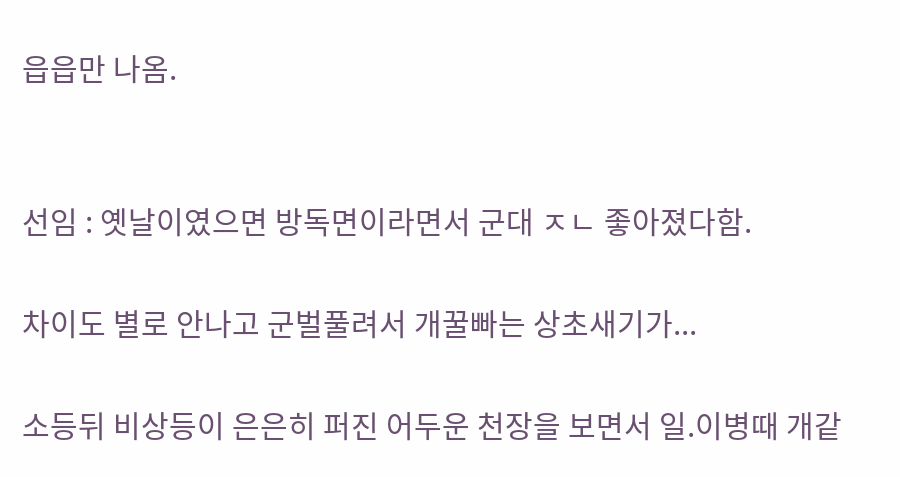읍읍만 나옴.


선임 : 옛날이였으면 방독면이라면서 군대 ㅈㄴ 좋아졌다함.

차이도 별로 안나고 군벌풀려서 개꿀빠는 상초새기가...

소등뒤 비상등이 은은히 퍼진 어두운 천장을 보면서 일.이병때 개같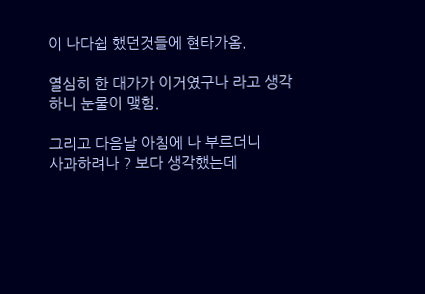이 나다쉽 했던것들에 현타가옴.

열심히 한 대가가 이거였구나 라고 생각하니 눈물이 맺힘.

그리고 다음날 아침에 나 부르더니
사과하려나 ? 보다 생각했는데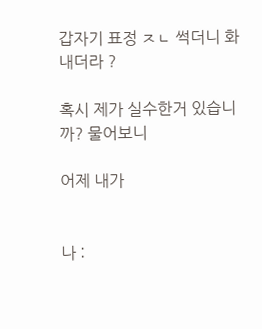갑자기 표정 ㅈㄴ 썩더니 화내더라 ?

혹시 제가 실수한거 있습니까? 물어보니

어제 내가


나 :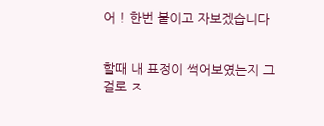어 ! 한번 붙이고 자보겠습니다


할때 내 표정이 썩어보였는지 그걸로 ㅈ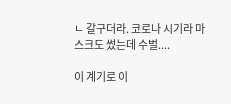ㄴ 갈구더라. 코로나 시기라 마스크도 썼는데 수벌....

이 계기로 이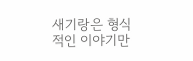새기랑은 형식적인 이야기만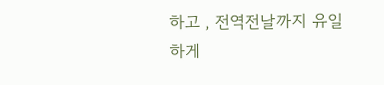하고 , 전역전날까지 유일하게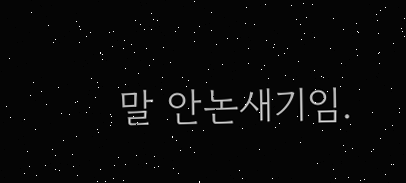말 안논새기임.